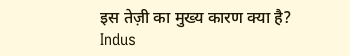इस तेज़ी का मुख्य कारण क्या है?
Indus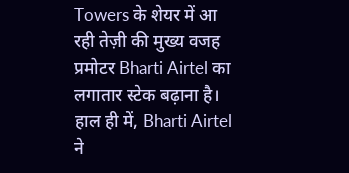Towers के शेयर में आ रही तेज़ी की मुख्य वजह प्रमोटर Bharti Airtel का लगातार स्टेक बढ़ाना है। हाल ही में, Bharti Airtel ने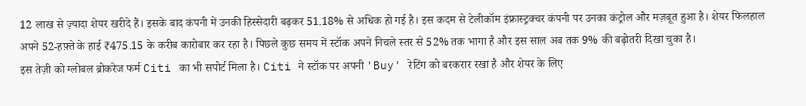12 लाख से ज़्यादा शेयर खरीदे हैं। इसके बाद कंपनी में उनकी हिस्सेदारी बढ़कर 51.18% से अधिक हो गई है। इस कदम से टेलीकॉम इंफ्रास्ट्रक्चर कंपनी पर उनका कंट्रोल और मज़बूत हुआ है। शेयर फिलहाल अपने 52-हफ़्ते के हाई ₹475.15 के करीब कारोबार कर रहा है। पिछले कुछ समय में स्टॉक अपने निचले स्तर से 52% तक भागा है और इस साल अब तक 9% की बढ़ोतरी दिखा चुका है।
इस तेज़ी को ग्लोबल ब्रोकरेज फर्म Citi का भी सपोर्ट मिला है। Citi ने स्टॉक पर अपनी 'Buy' रेटिंग को बरकरार रखा है और शेयर के लिए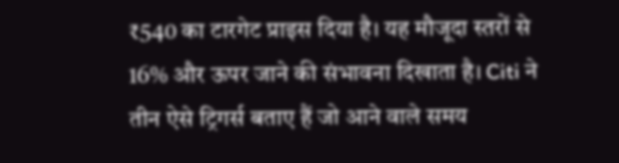₹540 का टारगेट प्राइस दिया है। यह मौजूदा स्तरों से 16% और ऊपर जाने की संभावना दिखाता है। Citi ने तीन ऐसे ट्रिगर्स बताए हैं जो आने वाले समय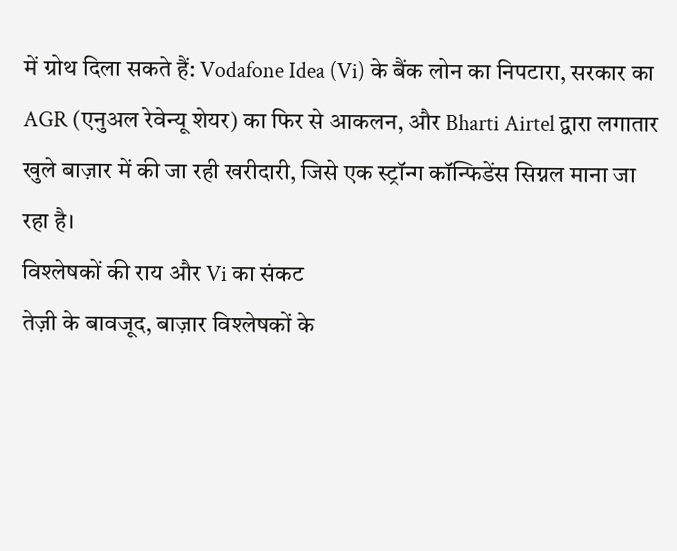में ग्रोथ दिला सकते हैं: Vodafone Idea (Vi) के बैंक लोन का निपटारा, सरकार का AGR (एनुअल रेवेन्यू शेयर) का फिर से आकलन, और Bharti Airtel द्वारा लगातार खुले बाज़ार में की जा रही खरीदारी, जिसे एक स्ट्रॉन्ग कॉन्फिडेंस सिग्नल माना जा रहा है।
विश्लेषकों की राय और Vi का संकट
तेज़ी के बावजूद, बाज़ार विश्लेषकों के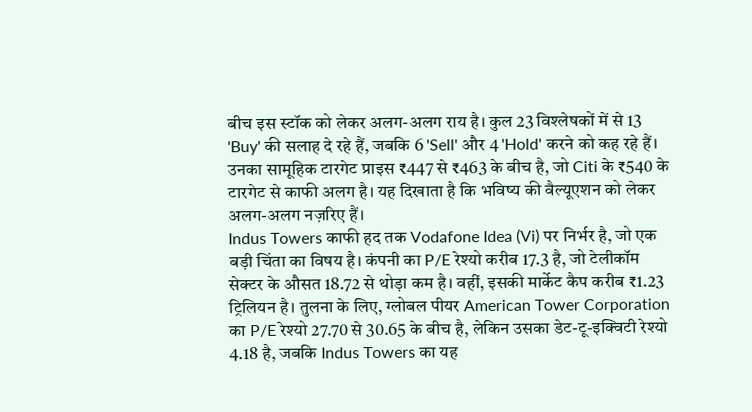बीच इस स्टॉक को लेकर अलग-अलग राय है। कुल 23 विश्लेषकों में से 13 'Buy' की सलाह दे रहे हैं, जबकि 6 'Sell' और 4 'Hold' करने को कह रहे हैं। उनका सामूहिक टारगेट प्राइस ₹447 से ₹463 के बीच है, जो Citi के ₹540 के टारगेट से काफी अलग है। यह दिखाता है कि भविष्य की वैल्यूएशन को लेकर अलग-अलग नज़रिए हैं।
Indus Towers काफी हद तक Vodafone Idea (Vi) पर निर्भर है, जो एक बड़ी चिंता का विषय है। कंपनी का P/E रेश्यो करीब 17.3 है, जो टेलीकॉम सेक्टर के औसत 18.72 से थोड़ा कम है। वहीं, इसकी मार्केट कैप करीब ₹1.23 ट्रिलियन है। तुलना के लिए, ग्लोबल पीयर American Tower Corporation का P/E रेश्यो 27.70 से 30.65 के बीच है, लेकिन उसका डेट-टू-इक्विटी रेश्यो 4.18 है, जबकि Indus Towers का यह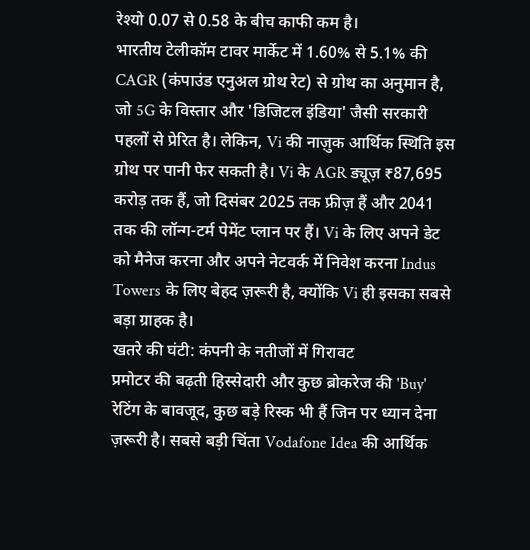रेश्यो 0.07 से 0.58 के बीच काफी कम है।
भारतीय टेलीकॉम टावर मार्केट में 1.60% से 5.1% की CAGR (कंपाउंड एनुअल ग्रोथ रेट) से ग्रोथ का अनुमान है, जो 5G के विस्तार और 'डिजिटल इंडिया' जैसी सरकारी पहलों से प्रेरित है। लेकिन, Vi की नाज़ुक आर्थिक स्थिति इस ग्रोथ पर पानी फेर सकती है। Vi के AGR ड्यूज़ ₹87,695 करोड़ तक हैं, जो दिसंबर 2025 तक फ्रीज़ हैं और 2041 तक की लॉन्ग-टर्म पेमेंट प्लान पर हैं। Vi के लिए अपने डेट को मैनेज करना और अपने नेटवर्क में निवेश करना Indus Towers के लिए बेहद ज़रूरी है, क्योंकि Vi ही इसका सबसे बड़ा ग्राहक है।
खतरे की घंटी: कंपनी के नतीजों में गिरावट
प्रमोटर की बढ़ती हिस्सेदारी और कुछ ब्रोकरेज की 'Buy' रेटिंग के बावजूद, कुछ बड़े रिस्क भी हैं जिन पर ध्यान देना ज़रूरी है। सबसे बड़ी चिंता Vodafone Idea की आर्थिक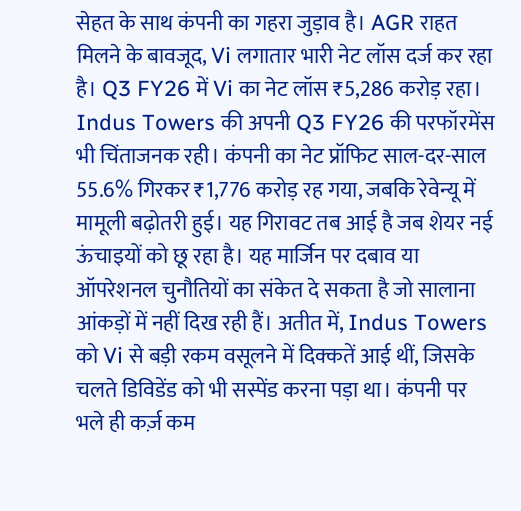सेहत के साथ कंपनी का गहरा जुड़ाव है। AGR राहत मिलने के बावजूद, Vi लगातार भारी नेट लॉस दर्ज कर रहा है। Q3 FY26 में Vi का नेट लॉस ₹5,286 करोड़ रहा।
Indus Towers की अपनी Q3 FY26 की परफॉरमेंस भी चिंताजनक रही। कंपनी का नेट प्रॉफिट साल-दर-साल 55.6% गिरकर ₹1,776 करोड़ रह गया, जबकि रेवेन्यू में मामूली बढ़ोतरी हुई। यह गिरावट तब आई है जब शेयर नई ऊंचाइयों को छू रहा है। यह मार्जिन पर दबाव या ऑपरेशनल चुनौतियों का संकेत दे सकता है जो सालाना आंकड़ों में नहीं दिख रही हैं। अतीत में, Indus Towers को Vi से बड़ी रकम वसूलने में दिक्कतें आई थीं, जिसके चलते डिविडेंड को भी सस्पेंड करना पड़ा था। कंपनी पर भले ही कर्ज़ कम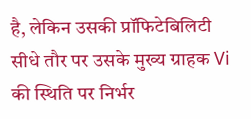है, लेकिन उसकी प्रॉफिटेबिलिटी सीधे तौर पर उसके मुख्य ग्राहक Vi की स्थिति पर निर्भर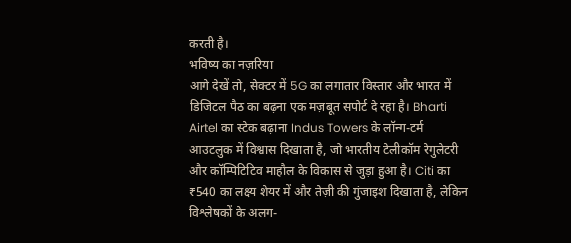करती है।
भविष्य का नज़रिया
आगे देखें तो, सेक्टर में 5G का लगातार विस्तार और भारत में डिजिटल पैठ का बढ़ना एक मज़बूत सपोर्ट दे रहा है। Bharti Airtel का स्टेक बढ़ाना Indus Towers के लॉन्ग-टर्म आउटलुक में विश्वास दिखाता है, जो भारतीय टेलीकॉम रेगुलेटरी और कॉम्पिटिटिव माहौल के विकास से जुड़ा हुआ है। Citi का ₹540 का लक्ष्य शेयर में और तेज़ी की गुंजाइश दिखाता है, लेकिन विश्लेषकों के अलग-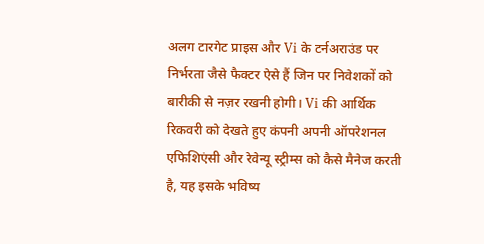अलग टारगेट प्राइस और Vi के टर्नअराउंड पर निर्भरता जैसे फैक्टर ऐसे हैं जिन पर निवेशकों को बारीकी से नज़र रखनी होगी। Vi की आर्थिक रिकवरी को देखते हुए कंपनी अपनी ऑपरेशनल एफिशिएंसी और रेवेन्यू स्ट्रीम्स को कैसे मैनेज करती है, यह इसके भविष्य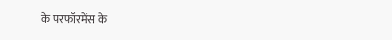के परफॉरमेंस के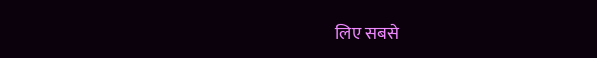लिए सबसे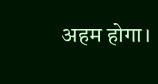अहम होगा।